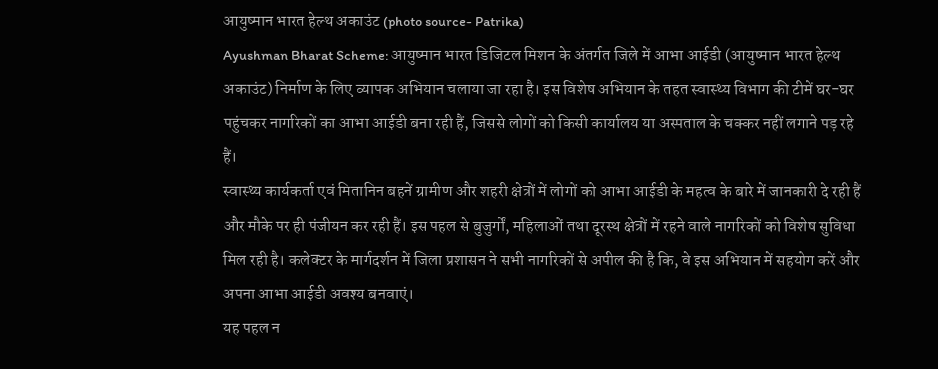आयुष्मान भारत हेल्थ अकाउंट (photo source- Patrika)
Ayushman Bharat Scheme: आयुष्मान भारत डिजिटल मिशन के अंतर्गत जिले में आभा आईडी (आयुष्मान भारत हेल्थ अकाउंट) निर्माण के लिए व्यापक अभियान चलाया जा रहा है। इस विशेष अभियान के तहत स्वास्थ्य विभाग की टीमें घर-घर पहुंचकर नागरिकों का आभा आईडी बना रही हैं, जिससे लोगों को किसी कार्यालय या अस्पताल के चक्कर नहीं लगाने पड़ रहे हैं।
स्वास्थ्य कार्यकर्ता एवं मितानिन बहनें ग्रामीण और शहरी क्षेत्रों में लोगों को आभा आईडी के महत्व के बारे में जानकारी दे रही हैं और मौके पर ही पंजीयन कर रही हैं। इस पहल से बुजुर्गों, महिलाओं तथा दूरस्थ क्षेत्रों में रहने वाले नागरिकों को विशेष सुविधा मिल रही है। कलेक्टर के मार्गदर्शन में जिला प्रशासन ने सभी नागरिकों से अपील की है कि, वे इस अभियान में सहयोग करें और अपना आभा आईडी अवश्य बनवाएं।
यह पहल न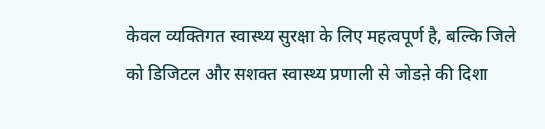केवल व्यक्तिगत स्वास्थ्य सुरक्षा के लिए महत्वपूर्ण है, बल्कि जिले को डिजिटल और सशक्त स्वास्थ्य प्रणाली से जोडऩे की दिशा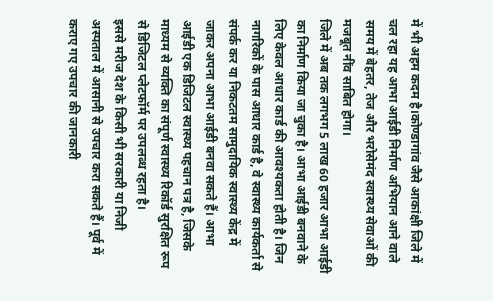में भी अहम कदम है।कोण्डागांव जैसे आकांक्षी जिले में चल रहा यह आभा आईडी निर्माण अभियान आने वाले समय में बेहतर, तेज और भरोसेमंद स्वास्थ्य सेवाओं की मजबूत नींव साबित होगा।
जिले में अब तक लगभग 5 लाख 60 हजार आभा आईडी का निर्माण किया जा चुका है। आभा आईडी बनवाने के लिए केवल आधार कार्ड की आवश्यकता होती है। जिन नागरिकों के पास आधार कार्ड है, वे स्वास्थ्य कार्यकर्ता से संपर्क कर या निकटतम सामुदायिक स्वास्थ्य केंद्र में जाकर अपना आभा आईडी बनवा सकते हैं। आभा आईडी एक डिजिटल स्वास्थ्य पहचान पत्र है, जिसके माध्यम से व्यक्ति का संपूर्ण स्वास्थ्य रिकॉर्ड सुरक्षित रूप से डिजिटल प्लेटफॉर्म पर उपलब्ध रहता है।
इससे मरीज देश के किसी भी सरकारी या निजी अस्पताल में आसानी से उपचार करा सकते हैं। पूर्व में कराए गए उपचार की जानकारी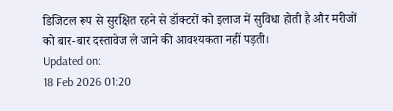डिजिटल रूप से सुरक्षित रहने से डॉक्टरों को इलाज में सुविधा होती है और मरीजों को बार-बार दस्तावेज ले जाने की आवश्यकता नहीं पड़ती।
Updated on:
18 Feb 2026 01:20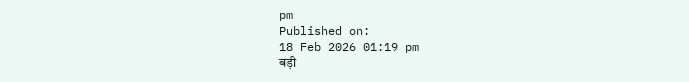pm
Published on:
18 Feb 2026 01:19 pm
बड़ी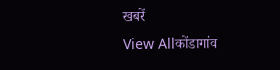खबरें
View Allकोंडागांव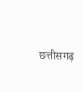छत्तीसगढ़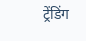ट्रेंडिंग